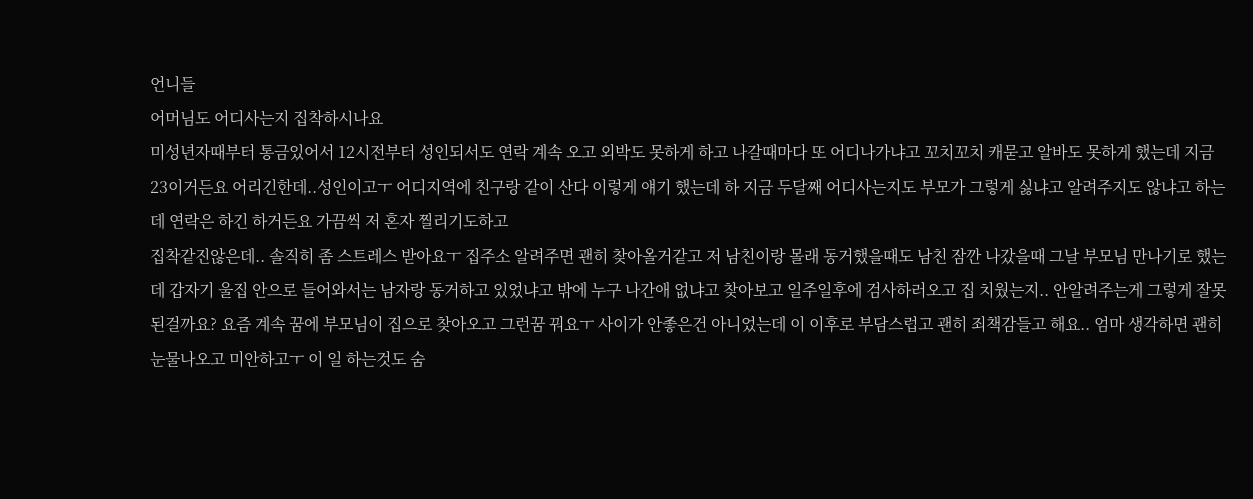언니들
어머님도 어디사는지 집착하시나요
미성년자때부터 통금있어서 12시전부터 성인되서도 연락 계속 오고 외박도 못하게 하고 나갈때마다 또 어디나가냐고 꼬치꼬치 캐묻고 알바도 못하게 했는데 지금 23이거든요 어리긴한데..성인이고ㅜ 어디지역에 친구랑 같이 산다 이렇게 얘기 했는데 하 지금 두달째 어디사는지도 부모가 그렇게 싫냐고 알려주지도 않냐고 하는데 연락은 하긴 하거든요 가끔씩 저 혼자 찔리기도하고
집착같진않은데.. 솔직히 좀 스트레스 받아요ㅜ 집주소 알려주면 괜히 찾아올거같고 저 남친이랑 몰래 동거했을때도 남친 잠깐 나갔을때 그날 부모님 만나기로 했는데 갑자기 울집 안으로 들어와서는 남자랑 동거하고 있었냐고 밖에 누구 나간애 없냐고 찾아보고 일주일후에 검사하러오고 집 치웠는지.. 안알려주는게 그렇게 잘못된걸까요? 요즘 계속 꿈에 부모님이 집으로 찾아오고 그런꿈 꿔요ㅜ 사이가 안좋은건 아니었는데 이 이후로 부담스럽고 괜히 죄책감들고 해요.. 엄마 생각하면 괜히 눈물나오고 미안하고ㅜ 이 일 하는것도 숨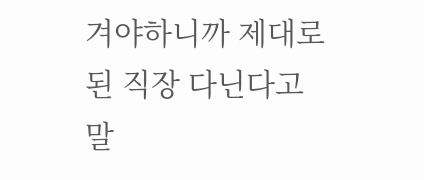겨야하니까 제대로된 직장 다닌다고 말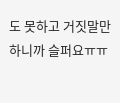도 못하고 거짓말만 하니까 슬퍼요ㅠㅠ